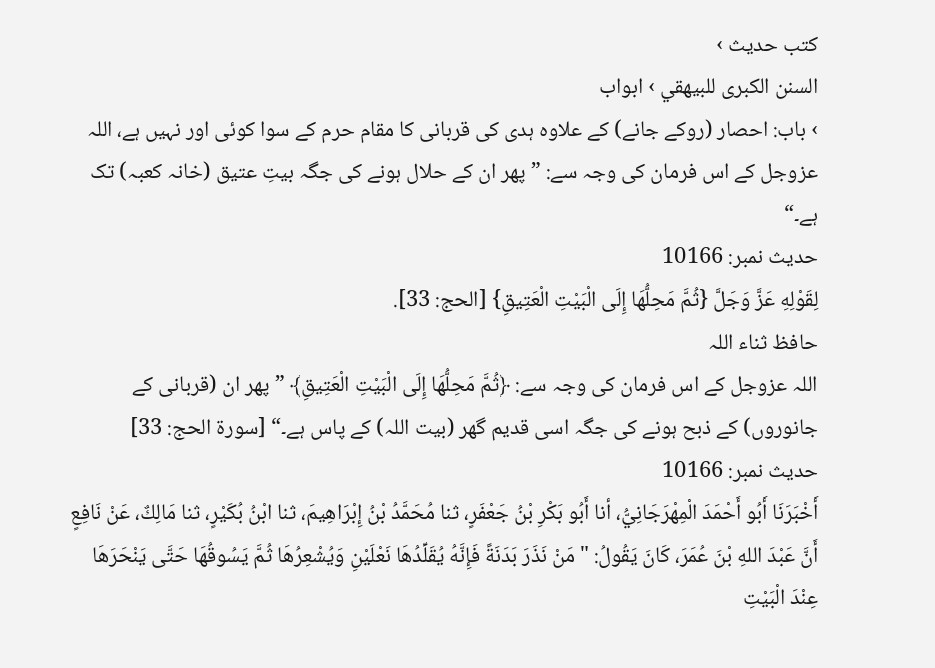کتب حدیث ›
السنن الكبرى للبيهقي › ابواب
› باب: احصار (روکے جانے) کے علاوہ ہدی کی قربانی کا مقام حرم کے سوا کوئی اور نہیں ہے، اللہ عزوجل کے اس فرمان کی وجہ سے: ”پھر ان کے حلال ہونے کی جگہ بیتِ عتیق (خانہ کعبہ) تک ہے۔“
حدیث نمبر: 10166
لِقَوْلِهِ عَزَّ وَجَلَّ {ثُمَّ مَحِلُّهَا إِلَى الْبَيْتِ الْعَتِيقِ} [الحج: 33].
حافظ ثناء اللہ
اللہ عزوجل کے اس فرمان کی وجہ سے: ﴿ثُمَّ مَحِلُّهَا إِلَى الْبَيْتِ الْعَتِيقِ﴾ ”پھر ان (قربانی کے جانوروں) کے ذبح ہونے کی جگہ اسی قدیم گھر (بیت اللہ) کے پاس ہے۔“ [سورة الحج: 33]
حدیث نمبر: 10166
أَخْبَرَنَا أَبُو أَحْمَدَ الْمِهْرَجَانِيُّ، أنا أَبُو بَكْرِ بْنُ جَعْفَرٍ، ثنا مُحَمَّدُ بْنُ إِبْرَاهِيمَ، ثنا ابْنُ بُكَيْرٍ، ثنا مَالِكٌ، عَنْ نَافِعٍ أَنَّ عَبْدَ اللهِ بْنَ عُمَرَ، كَانَ يَقُولُ: " مَنْ نَذَرَ بَدَنَةً فَإِنَّهُ يُقَلِّدُهَا نَعْلَيْنِ وَيُشْعِرُهَا ثُمَّ يَسُوقُهَا حَتَّى يَنْحَرَهَا عِنْدَ الْبَيْتِ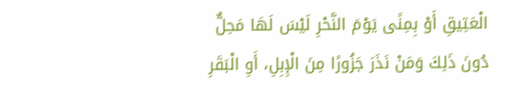الْعَتِيقِ أَوْ بِمِنًى يَوْمَ النَّحْرِ لَيْسَ لَهَا مَحِلٌّ دُونَ ذَلِكَ وَمَنْ نَذَرَ جَزُورًا مِنَ الْإِبِلِ، أَوِ الْبَقَرِ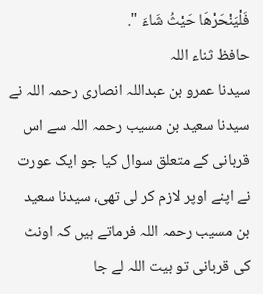فَلْيَنْحَرْهَا حَيْثُ شَاءَ ".
حافظ ثناء اللہ
سیدنا عمرو بن عبداللہ انصاری رحمہ اللہ نے سیدنا سعید بن مسیب رحمہ اللہ سے اس قربانی کے متعلق سوال کیا جو ایک عورت نے اپنے اوپر لازم کر لی تھی، سیدنا سعید بن مسیب رحمہ اللہ فرماتے ہیں کہ اونٹ کی قربانی تو بیت اللہ لے جا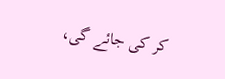کر کی جائے گی،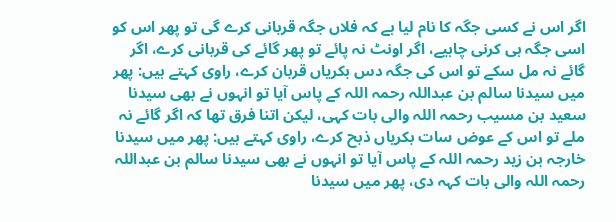اگر اس نے کسی جگہ کا نام لیا ہے کہ فلاں جگہ قربانی کرے گی تو پھر اس کو اسی جگہ ہی کرنی چاہیے، اگر اونٹ نہ پائے تو پھر گائے کی قربانی کرے، اگر گائے نہ مل سکے تو اس کی جگہ دس بکریاں قربان کرے، راوی کہتے ہیں: پھر میں سیدنا سالم بن عبداللہ رحمہ اللہ کے پاس آیا تو انہوں نے بھی سیدنا سعید بن مسیب رحمہ اللہ والی بات کہی، لیکن اتنا فرق تھا کہ اگر گائے نہ ملے تو اس کے عوض سات بکریاں ذبح کرے، راوی کہتے ہیں: پھر میں سیدنا خارجہ بن زید رحمہ اللہ کے پاس آیا تو انہوں نے بھی سیدنا سالم بن عبداللہ رحمہ اللہ والی بات کہہ دی، پھر میں سیدنا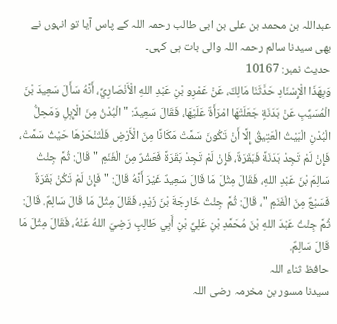عبداللہ بن محمد بن علی بن ابی طالب رحمہ اللہ کے پاس آیا تو انہوں نے بھی سیدنا سالم رحمہ اللہ والی بات ہی کہی۔
حدیث نمبر: 10167
وَبِهَذَا الْإِسْنَادِ حَدَّثَنَا مَالِكٌ، عَنْ عَمْرِو بْنِ عَبْدِ اللهِ الْأَنْصَارِيِّ، أَنَّهُ سَأَلَ سَعِيدَ بْنَ الْمُسَيِّبِ عَنْ بَدَنَةٍ جَعَلَتْهَا امْرَأَةٌ عَلَيْهَا، فَقَالَ سَعِيدٌ: " الْبُدْنُ مِنَ الْإِبِلِ وَمَحِلُّ الْبُدْنِ الْبَيْتُ الْعَتِيقُ إِلَّا أَنْ تَكُونَ سَمَّتْ مَكَانًا مِنَ الْأَرْضِ فَلْتَنْحَرْهَا حَيْثُ سَمَّتْ، فَإِنْ لَمْ تَجِدْ بَدَنَةً فَبَقَرَةٌ، فَإِنْ لَمْ تَجِدْ بَقَرَةً فَعَشْرٌ مِنَ الْغَنَمِ " قَالَ: ثُمَّ جِئْتُ سَالِمَ بْنَ عَبْدِ اللهِ، فَقَالَ مِثْلَ مَا قَالَ سَعِيدٌ غَيْرَ أَنَّهُ قَالَ: " فَإِنْ لَمْ تَكُنْ بَقَرَةٌ فَسَبْعٌ مِنَ الْغَنَمِ "، قَالَ: ثُمَّ جِئْتُ خَارِجَةَ بْنَ زَيْدٍ، فَقَالَ مِثْلَ مَا قَالَ سَالِمٌ. قَالَ: ثُمَّ جِئْتُ عَبْدَ اللهِ بْنَ مُحَمَّدِ بْنِ عَلِيِّ بْنِ أَبِي طَالِبٍ رَضِيَ اللهُ عَنْهُ، فَقَالَ مِثْلَ مَا قَالَ سَالِمٌ.
حافظ ثناء اللہ
سیدنا مسور بن مخرمہ رضی اللہ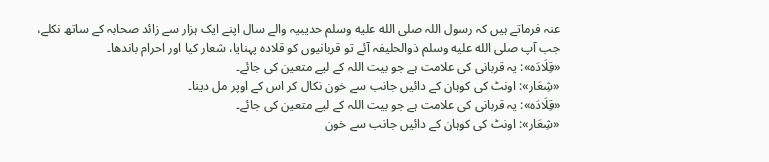عنہ فرماتے ہیں کہ رسول اللہ صلى الله عليه وسلم حدیبیہ والے سال اپنے ایک ہزار سے زائد صحابہ کے ساتھ نکلے، جب آپ صلى الله عليه وسلم ذوالحلیفہ آئے تو قربانیوں کو قلادہ پہنایا، شعار کیا اور احرام باندھا۔
«قِلَادَہ»: یہ قربانی کی علامت ہے جو بیت اللہ کے لیے متعین کی جائے۔
«شِعَار»: اونٹ کی کوہان کے دائیں جانب سے خون نکال کر اس کے اوپر مل دینا۔
«قِلَادَہ»: یہ قربانی کی علامت ہے جو بیت اللہ کے لیے متعین کی جائے۔
«شِعَار»: اونٹ کی کوہان کے دائیں جانب سے خون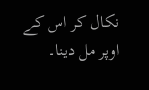نکال کر اس کے اوپر مل دینا۔